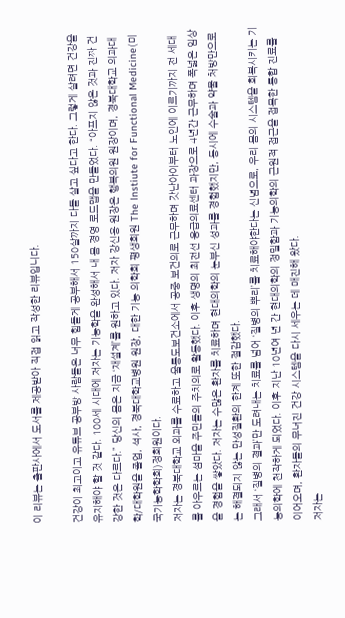이 리뷰는 출판사에서 도서를 제공받아 직접 읽고 작성한 리뷰입니다.

건강이 최고이고 유튜브 공부방 사람들은 너무 힘들게 공부해서 150살까지 다들 살고 싶다고 한다. 그렇게 살려면 건강을 유지해야 할 것 같다. 100세 시대에 저자는 기능학을 완성해서 내 몸 경영 로드맵을 만들었다. “아프지 않은 것과 진짜 건강한 것은 다르다.” 당신의 몸은 지금 ‘재설계’를 원하고 있다. 저자 강신용 원장은 행복의원 원장이며, 경북대학교 의과대학/대학원을 졸업, 석사, 경북대학교병원 원장, 대한 기능 의학회 평생회원 The lnstiute for Functional Medicine(미국기능학학회)정회원이다.
저자는 경북대학교 외과를 수료하고 울릉도보건소에서 공중 보건의로 근무하며 갓난아이부터 노인에 이르기까지 전 세대를 아우르는 섬마을 주민들의 주치의로 활동했다. 이후 생명의 최전선 응급의료센터 과장으로 4년간 근무하며 폭넓은 임상을 경험을 쌓았다. 저자는 수많은 환자를 치료하며 현대의학의 눈부신 성과를 경험했지만, 동시에 수술과 약물 처방만으로는 해결되지 않는 만성질환의 한계 또한 절감했다.
그래서 ‘질병의 결과’만 도려내는 치료를 넘어 ‘질병의 뿌리’를 치료해야한다는 신념으로, 우리 몸의 시스템을 회복시키는 기능의학에 천작하게 되었다. 이후 지난 10년여 년 간 현대의학의 정밀함과 기능의학의 근원적 접근을 접목한 통합 진료를 이어오며, 환자들의 무너진 건강 시스템을 다시 세우는 데 매진해 왔다.
저자는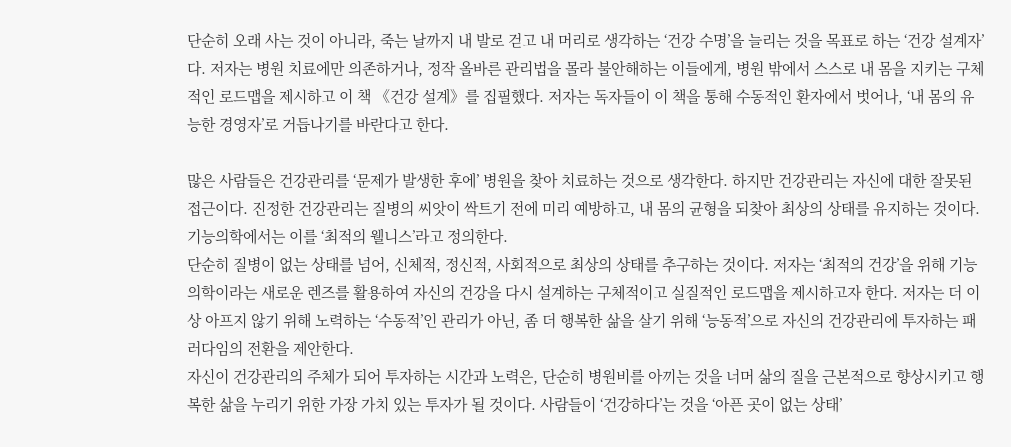단순히 오래 사는 것이 아니라, 죽는 날까지 내 발로 걷고 내 머리로 생각하는 ‘건강 수명’을 늘리는 것을 목표로 하는 ‘건강 설계자’다. 저자는 병원 치료에만 의존하거나, 정작 올바른 관리법을 몰라 불안해하는 이들에게, 병원 밖에서 스스로 내 몸을 지키는 구체적인 로드맵을 제시하고 이 책 《건강 설계》를 집필했다. 저자는 독자들이 이 책을 통해 수동적인 환자에서 벗어나, ‘내 몸의 유능한 경영자’로 거듭나기를 바란다고 한다.

많은 사람들은 건강관리를 ‘문제가 발생한 후에’ 병원을 찾아 치료하는 것으로 생각한다. 하지만 건강관리는 자신에 대한 잘못된 접근이다. 진정한 건강관리는 질병의 씨앗이 싹트기 전에 미리 예방하고, 내 몸의 균형을 되찾아 최상의 상태를 유지하는 것이다. 기능의학에서는 이를 ‘최적의 웰니스’라고 정의한다.
단순히 질병이 없는 상태를 넘어, 신체적, 정신적, 사회적으로 최상의 상태를 추구하는 것이다. 저자는 ‘최적의 건강’을 위해 기능의학이라는 새로운 렌즈를 활용하여 자신의 건강을 다시 설계하는 구체적이고 실질적인 로드맵을 제시하고자 한다. 저자는 더 이상 아프지 않기 위해 노력하는 ‘수동적’인 관리가 아닌, 좀 더 행복한 삶을 살기 위해 ‘능동적’으로 자신의 건강관리에 투자하는 패러다임의 전환을 제안한다.
자신이 건강관리의 주체가 되어 투자하는 시간과 노력은, 단순히 병원비를 아끼는 것을 너머 삶의 질을 근본적으로 향상시키고 행복한 삶을 누리기 위한 가장 가치 있는 투자가 될 것이다. 사람들이 ‘건강하다’는 것을 ‘아픈 곳이 없는 상태’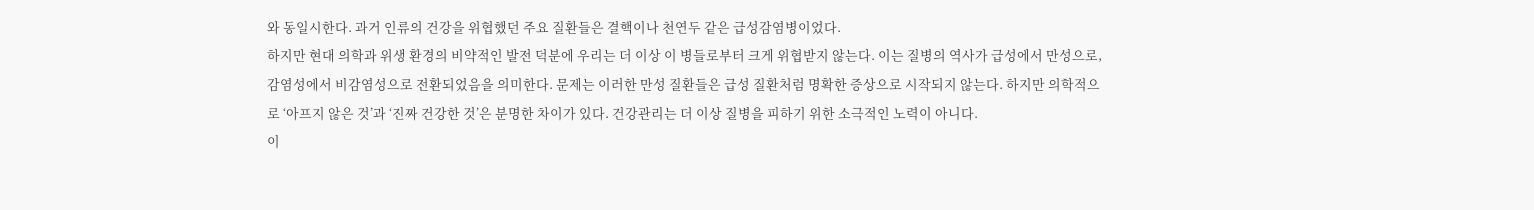와 동일시한다. 과거 인류의 건강을 위협했던 주요 질환들은 결핵이나 천연두 같은 급성감염병이었다.
하지만 현대 의학과 위생 환경의 비약적인 발전 덕분에 우리는 더 이상 이 병들로부터 크게 위협받지 않는다. 이는 질병의 역사가 급성에서 만성으로, 감염성에서 비감염성으로 전환되었음을 의미한다. 문제는 이러한 만성 질환들은 급성 질환처럼 명확한 증상으로 시작되지 않는다. 하지만 의학적으로 ‘아프지 않은 것’과 ‘진짜 건강한 것’은 분명한 차이가 있다. 건강관리는 더 이상 질병을 피하기 위한 소극적인 노력이 아니다.
이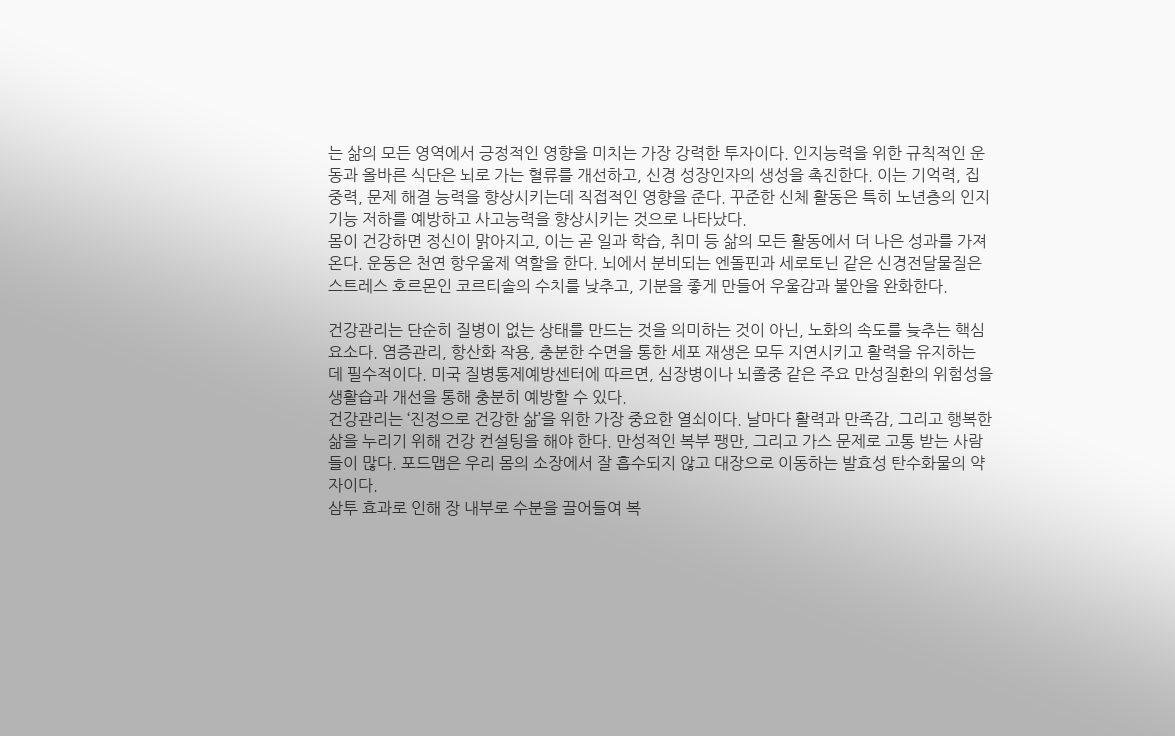는 삶의 모든 영역에서 긍정적인 영향을 미치는 가장 강력한 투자이다. 인지능력을 위한 규칙적인 운동과 올바른 식단은 뇌로 가는 혈류를 개선하고, 신경 성장인자의 생성을 촉진한다. 이는 기억력, 집중력, 문제 해결 능력을 향상시키는데 직접적인 영향을 준다. 꾸준한 신체 활동은 특히 노년층의 인지기능 저하를 예방하고 사고능력을 향상시키는 것으로 나타났다.
몸이 건강하면 정신이 맑아지고, 이는 곧 일과 학습, 취미 등 삶의 모든 활동에서 더 나은 성과를 가져온다. 운동은 천연 항우울제 역할을 한다. 뇌에서 분비되는 엔돌핀과 세로토닌 같은 신경전달물질은 스트레스 호르몬인 코르티솔의 수치를 낮추고, 기분을 좋게 만들어 우울감과 불안을 완화한다.

건강관리는 단순히 질병이 없는 상태를 만드는 것을 의미하는 것이 아닌, 노화의 속도를 늦추는 핵심 요소다. 염증관리, 항산화 작용, 충분한 수면을 통한 세포 재생은 모두 지연시키고 활력을 유지하는 데 필수적이다. 미국 질병통제예방센터에 따르면, 심장병이나 뇌졸중 같은 주요 만성질환의 위험성을 생활습과 개선을 통해 충분히 예방할 수 있다.
건강관리는 ‘진정으로 건강한 삶’을 위한 가장 중요한 열쇠이다. 날마다 활력과 만족감, 그리고 행복한 삶을 누리기 위해 건강 컨설팅을 해야 한다. 만성적인 복부 팽만, 그리고 가스 문제로 고통 받는 사람들이 많다. 포드맵은 우리 몸의 소장에서 잘 흡수되지 않고 대장으로 이동하는 발효성 탄수화물의 약자이다.
삼투 효과로 인해 장 내부로 수분을 끌어들여 복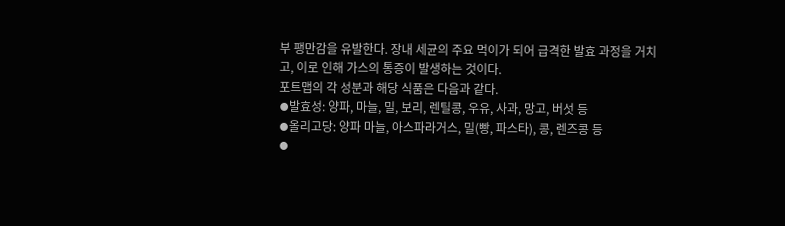부 팽만감을 유발한다. 장내 세균의 주요 먹이가 되어 급격한 발효 과정을 거치고, 이로 인해 가스의 통증이 발생하는 것이다.
포트맵의 각 성분과 해당 식품은 다음과 같다.
⦁발효성: 양파, 마늘, 밀, 보리, 렌틸콩, 우유, 사과, 망고, 버섯 등
⦁올리고당: 양파 마늘, 아스파라거스, 밀(빵, 파스타), 콩, 렌즈콩 등
⦁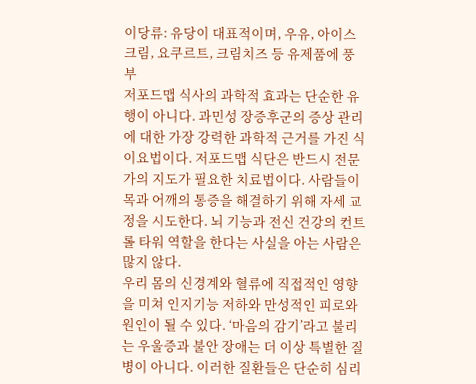이당류: 유당이 대표적이며, 우유, 아이스크림, 요쿠르트, 크림치즈 등 유제품에 풍부
저포드맵 식사의 과학적 효과는 단순한 유행이 아니다. 과민성 장증후군의 증상 관리에 대한 가장 강력한 과학적 근거를 가진 식이요법이다. 저포드맵 식단은 반드시 전문가의 지도가 필요한 치료법이다. 사람들이 목과 어깨의 통증을 해결하기 위해 자세 교정을 시도한다. 뇌 기능과 전신 건강의 컨트롤 타워 역할을 한다는 사실을 아는 사람은 많지 않다.
우리 몸의 신경계와 혈류에 직접적인 영향을 미쳐 인지기능 저하와 만성적인 피로와 원인이 될 수 있다. ‘마음의 감기’라고 불리는 우울증과 불안 장애는 더 이상 특별한 질병이 아니다. 이러한 질환들은 단순히 심리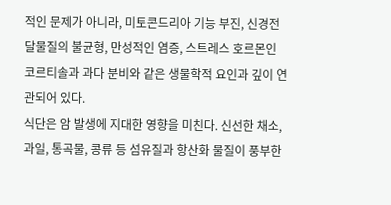적인 문제가 아니라, 미토콘드리아 기능 부진, 신경전달물질의 불균형, 만성적인 염증, 스트레스 호르몬인 코르티솔과 과다 분비와 같은 생물학적 요인과 깊이 연관되어 있다.
식단은 암 발생에 지대한 영향을 미친다. 신선한 채소, 과일, 통곡물, 콩류 등 섬유질과 항산화 물질이 풍부한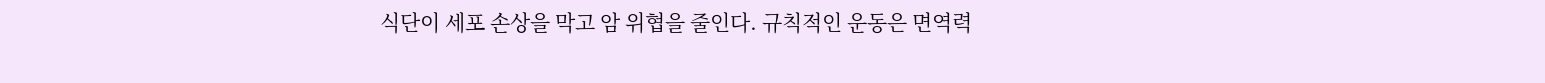식단이 세포 손상을 막고 암 위협을 줄인다. 규칙적인 운동은 면역력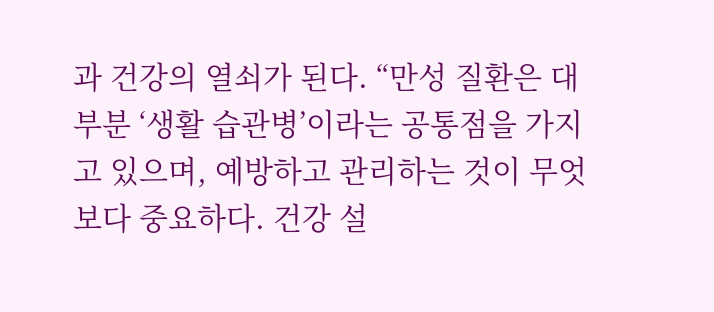과 건강의 열쇠가 된다. “만성 질환은 대부분 ‘생활 습관병’이라는 공통점을 가지고 있으며, 예방하고 관리하는 것이 무엇보다 중요하다. 건강 설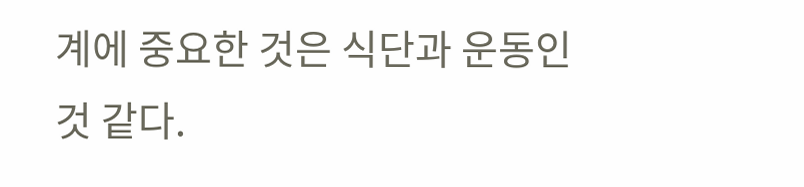계에 중요한 것은 식단과 운동인 것 같다.